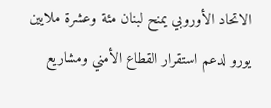الاتحاد الأوروبي يمنح لبنان مئة وعشرة ملايين يورو لدعم استقرار القطاع الأمني ومشاريع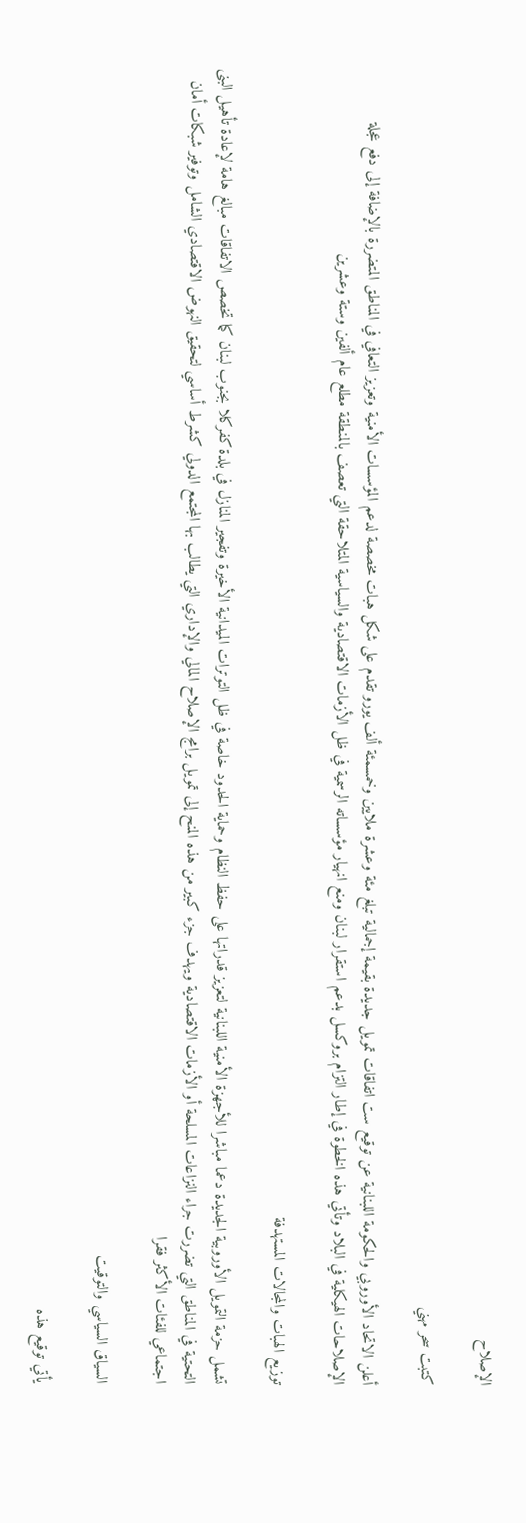الإصلاح

كتبت سحر مهني

أعلن الاتحاد الأوروبي والحكومة اللبنانية عن توقيع ست اتفاقات تمويل جديدة بقيمة إجمالية تبلغ مئة وعشرة ملايين وخمسمئة ألف يورو تقدم على شكل هبات مخصصة لدعم المؤسسات الأمنية وتعزيز التعافي في المناطق المتضررة بالإضافة إلى دفع عجلة الإصلاحات الهيكلية في البلاد وتأتي هذه الخطوة في إطار التزام بروكسل بدعم استقرار لبنان ومنع انهيار مؤسساته الرسمية في ظل الأزمات الاقتصادية والسياسية المتلاحقة التي تعصف بالمنطقة مطلع عام ألفين وستة وعشرين

توزيع الهبات والمجالات المستهدفة

تشمل حزمة التمويل الأوروبية الجديدة دعما مباشرا للأجهزة الأمنية اللبنانية لتعزيز قدراتها على حفظ النظام وحماية الحدود خاصة في ظل التوترات الميدانية الأخيرة وتفجير المنازل في بلدة كفركلا بجنوب لبنان كما تخصص الاتفاقات مبالغ هامة لإعادة تأهيل البنى التحتية في المناطق التي تضررت جراء النزاعات المسلحة أو الأزمات الاقتصادية ويهدف جزء كبير من هذه المنح إلى تمويل برامج الإصلاح المالي والإداري التي يطالب بها المجتمع الدولي كشرط أساسي لتحقيق النهوض الاقتصادي الشامل وتوفير شبكات أمان اجتماعي للفئات الأكثر فقرا

السياق السياسي والتوقيت

يأتي توقيع هذه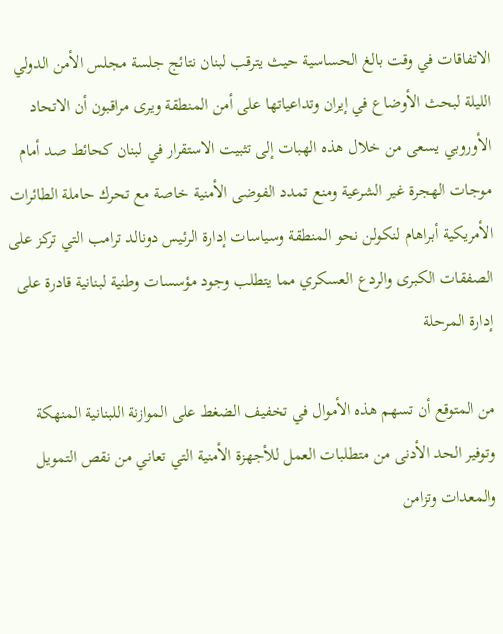الاتفاقات في وقت بالغ الحساسية حيث يترقب لبنان نتائج جلسة مجلس الأمن الدولي الليلة لبحث الأوضاع في إيران وتداعياتها على أمن المنطقة ويرى مراقبون أن الاتحاد الأوروبي يسعى من خلال هذه الهبات إلى تثبيت الاستقرار في لبنان كحائط صد أمام موجات الهجرة غير الشرعية ومنع تمدد الفوضى الأمنية خاصة مع تحرك حاملة الطائرات الأمريكية أبراهام لنكولن نحو المنطقة وسياسات إدارة الرئيس دونالد ترامب التي تركز على الصفقات الكبرى والردع العسكري مما يتطلب وجود مؤسسات وطنية لبنانية قادرة على إدارة المرحلة

من المتوقع أن تسهم هذه الأموال في تخفيف الضغط على الموازنة اللبنانية المنهكة وتوفير الحد الأدنى من متطلبات العمل للأجهزة الأمنية التي تعاني من نقص التمويل والمعدات وتزامن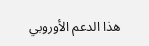هذا الدعم الأوروبي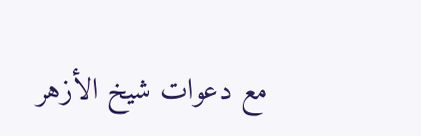مع دعوات شيخ الأزهر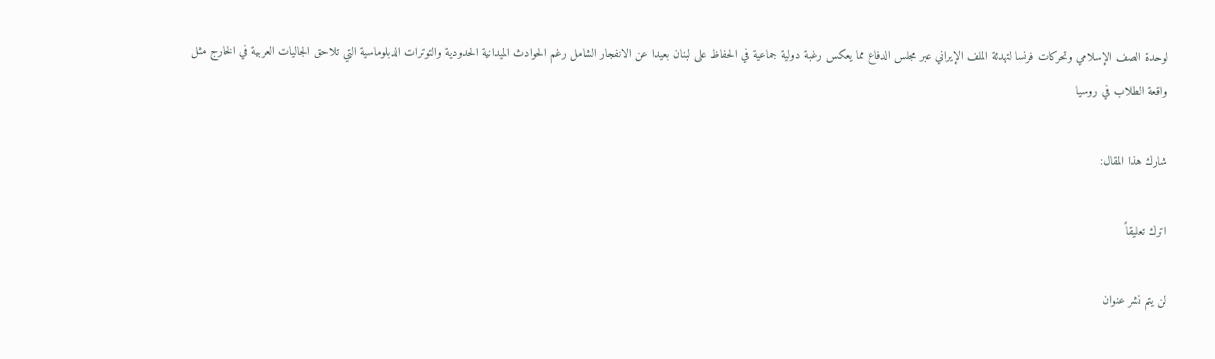لوحدة الصف الإسلامي وتحركات فرنسا لتهدئة الملف الإيراني عبر مجلس الدفاع مما يعكس رغبة دولية جماعية في الحفاظ على لبنان بعيدا عن الانفجار الشامل رغم الحوادث الميدانية الحدودية والتوترات الدبلوماسية التي تلاحق الجاليات العربية في الخارج مثل واقعة الطلاب في روسيا

شارك هذا المقال:

اترك تعليقاً

لن يتم نشر عنوان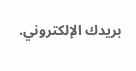بريدك الإلكتروني.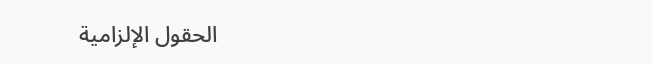الحقول الإلزامية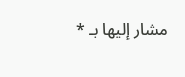مشار إليها بـ *